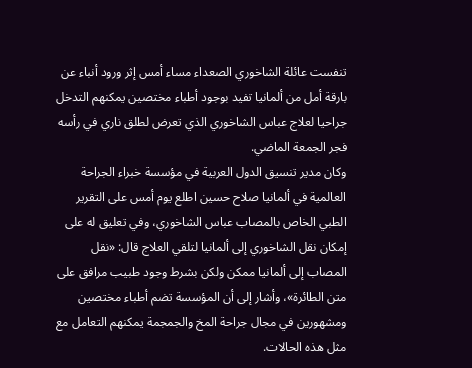تنفست عائلة الشاخوري الصعداء مساء أمس إثر ورود أنباء عن بارقة أمل من ألمانيا تفيد بوجود أطباء مختصين يمكنهم التدخل جراحيا لعلاج عباس الشاخوري الذي تعرض لطلق ناري في رأسه فجر الجمعة الماضي.
وكان مدير تنسيق الدول العربية في مؤسسة خبراء الجراحة العالمية في ألمانيا صلاح حسين اطلع يوم أمس على التقرير الطبي الخاص بالمصاب عباس الشاخوري، وفي تعليق له على إمكان نقل الشاخوري إلى ألمانيا لتلقي العلاج قال: «نقل المصاب إلى ألمانيا ممكن ولكن بشرط وجود طبيب مرافق على متن الطائرة»، وأشار إلى أن المؤسسة تضم أطباء مختصين ومشهورين في مجال جراحة المخ والجمجمة يمكنهم التعامل مع مثل هذه الحالات.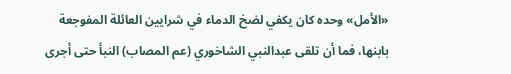«الأمل» وحده كان يكفي لضخ الدماء في شرايين العائلة المفوجعة بابنها، فما أن تلقى عبدالنبي الشاخوري (عم المصاب) النبأ حتى أجرى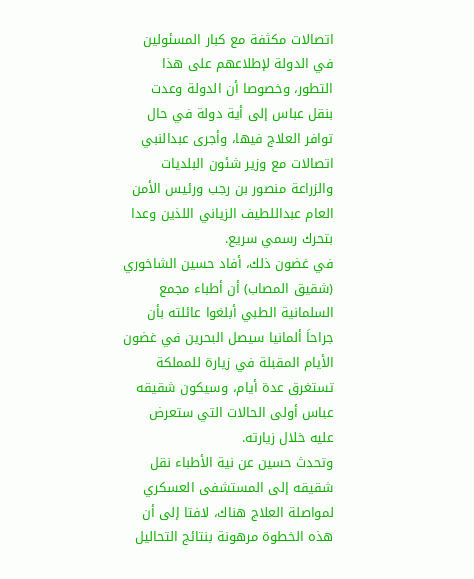اتصالات مكثفة مع كبار المسئولين في الدولة لإطلاعهم على هذا التطور، وخصوصا أن الدولة وعدت بنقل عباس إلى أية دولة في حال توافر العلاج فيها، وأجرى عبدالنبي اتصالات مع وزير شئون البلديات والزراعة منصور بن رجب ورئيس الأمن العام عبداللطيف الزياني اللذين وعدا بتحرك رسمي سريع.
في غضون ذلك، أفاد حسين الشاخوري (شقيق المصاب) أن أطباء مجمع السلمانية الطبي أبلغوا عائلته بأن جراحاَ ألمانيا سيصل البحرين في غضون الأيام المقبلة في زيارة للمملكة تستغرق عدة أيام، وسيكون شقيقه عباس أولى الحالات التي ستعرض عليه خلال زيارته.
وتحدث حسين عن نية الأطباء نقل شقيقه إلى المستشفى العسكري لمواصلة العلاج هناك، لافتا إلى أن هذه الخطوة مرهونة بنتائج التحاليل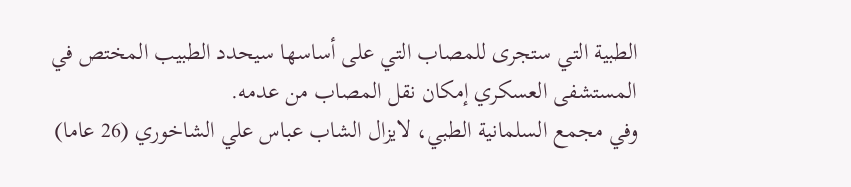الطبية التي ستجرى للمصاب التي على أساسها سيحدد الطبيب المختص في المستشفى العسكري إمكان نقل المصاب من عدمه.
وفي مجمع السلمانية الطبي، لايزال الشاب عباس علي الشاخوري (26 عاما)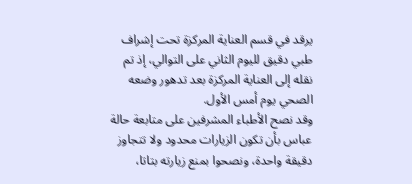يرقد في قسم العناية المركزة تحت إشراف طبي دقيق لليوم الثاني على التوالي، إذ تم نقله إلى العناية المركزة بعد تدهور وضعه الصحي يوم أمس الأول.
وقد نصح الأطباء المشرفين على متابعة حالة عباس بأن تكون الزيارات محدود ولا تتجاوز دقيقة واحدة، ونصحوا بمنع زيارته بتاتا،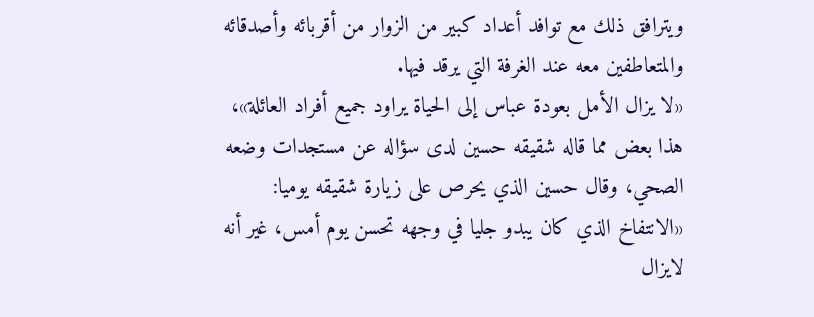ويترافق ذلك مع توافد أعداد كبير من الزوار من أقربائه وأصدقائه والمتعاطفين معه عند الغرفة التي يرقد فيها.
«لا يزال الأمل بعودة عباس إلى الحياة يراود جميع أفراد العائلة»، هذا بعض مما قاله شقيقه حسين لدى سؤاله عن مستجدات وضعه الصحي، وقال حسين الذي يحرص على زيارة شقيقه يوميا: «الانتفاخ الذي كان يبدو جليا في وجهه تحسن يوم أمس، غير أنه لايزال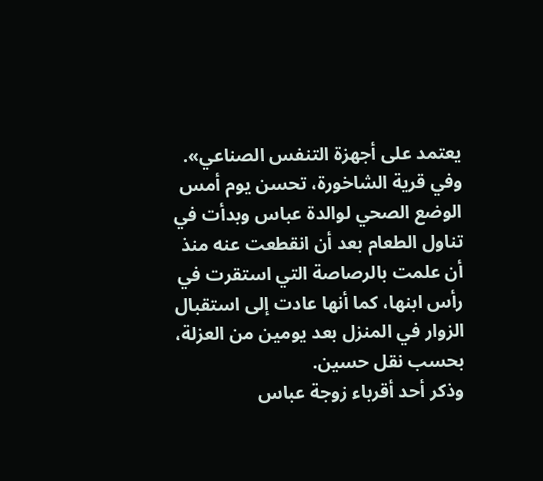يعتمد على أجهزة التنفس الصناعي».
وفي قرية الشاخورة، تحسن يوم أمس الوضع الصحي لوالدة عباس وبدأت في تناول الطعام بعد أن انقطعت عنه منذ أن علمت بالرصاصة التي استقرت في رأس ابنها، كما أنها عادت إلى استقبال الزوار في المنزل بعد يومين من العزلة، بحسب نقل حسين.
وذكر أحد أقرباء زوجة عباس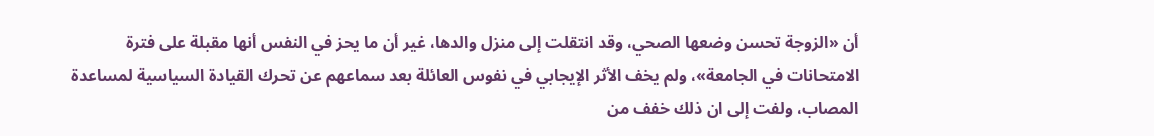أن «الزوجة تحسن وضعها الصحي، وقد انتقلت إلى منزل والدها، غير أن ما يحز في النفس أنها مقبلة على فترة الامتحانات في الجامعة»، ولم يخف الأثر الإيجابي في نفوس العائلة بعد سماعهم عن تحرك القيادة السياسية لمساعدة المصاب، ولفت إلى ان ذلك خفف من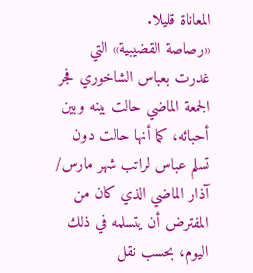المعاناة قليلا.
«رصاصة القضيبية» التي غدرت بعباس الشاخوري فجر الجمعة الماضي حالت بينه وبين أحبائه، كما أنها حالت دون تسلم عباس لراتب شهر مارس/ آذار الماضي الذي كان من المفترض أن يتسلمه في ذلك اليوم، بحسب نقل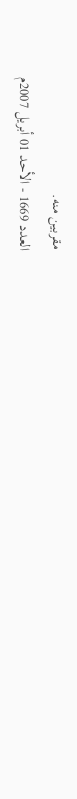مقربين منه.
العدد 1669 - الأحد 01 أبريل 2007م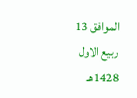الموافق 13 ربيع الاول 1428هـ